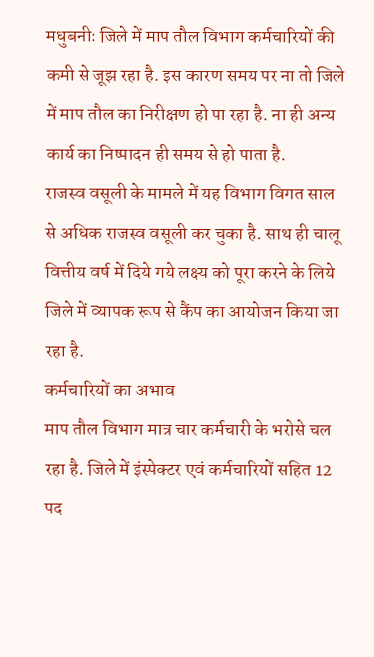मधुबनीः जिले में माप तौल विभाग कर्मचारियों की कमी से जूझ रहा है. इस कारण समय पर ना तो जिले में माप तौल का निरीक्षण हो पा रहा है. ना ही अन्य कार्य का निष्पादन ही समय से हो पाता है.
राजस्व वसूली के मामले में यह विभाग विगत साल से अधिक राजस्व वसूली कर चुका है. साथ ही चालू वित्तीय वर्ष में दिये गये लक्ष्य को पूरा करने के लिये जिले में व्यापक रूप से कैंप का आयोजन किया जा रहा है.
कर्मचारियों का अभाव
माप तौल विभाग मात्र चार कर्मचारी के भरोसे चल रहा है. जिले में इंस्पेक्टर एवं कर्मचारियों सहित 12 पद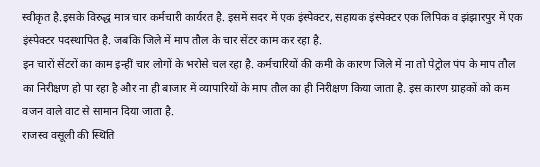स्वीकृत है.इसके विरुद्ध मात्र चार कर्मचारी कार्यरत है. इसमें सदर में एक इंस्पेक्टर, सहायक इंस्पेक्टर एक लिपिक व झंझारपुर में एक इंस्पेक्टर पदस्थापित है. जबकि जिले में माप तौल के चार सेंटर काम कर रहा है.
इन चारों सेंटरों का काम इन्हीं चार लोगों के भरोसे चल रहा है. कर्मचारियों की कमी के कारण जिले में ना तो पेट्रोल पंप के माप तौल का निरीक्षण हो पा रहा है और ना ही बाजार में व्यापारियों के माप तौल का ही निरीक्षण किया जाता है. इस कारण ग्राहकों को कम वजन वाले वाट से सामान दिया जाता है.
राजस्व वसूली की स्थिति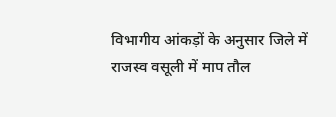विभागीय आंकड़ों के अनुसार जिले में राजस्व वसूली में माप तौल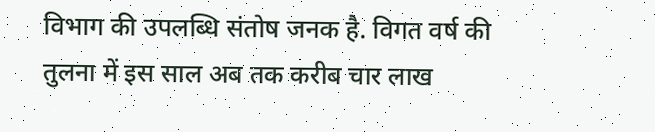विभाग की उपलब्धि संतोष जनक है. विगत वर्ष की तुलना में इस साल अब तक करीब चार लाख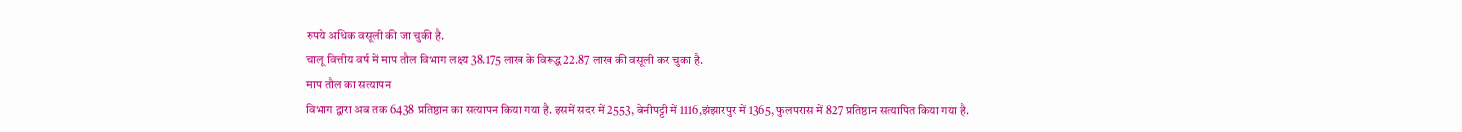रुपये अधिक वसूली की जा चुकी है.
चालू वित्तीय वर्ष में माप तौल विभाग लक्ष्य 38.175 लाख के विरूद्ध 22.87 लाख की वसूली कर चुका है.
माप तौल का सत्यापन
विभाग द्वारा अब तक 6438 प्रतिष्ठान का सत्यापन किया गया है. इसमें सदर में 2553, बेनीपट्टी में 1116,झंझारपुर में 1365, फुलपरास में 827 प्रतिष्ठान सत्यापित किया गया है.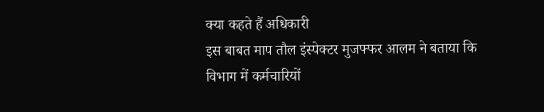क्या कहते हैं अधिकारी
इस बाबत माप तौल इंस्पेक्टर मुजफ्फर आलम ने बताया कि विभाग में कर्मचारियों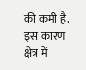की कमी है. इस कारण क्षेत्र में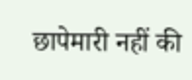छापेमारी नहीं की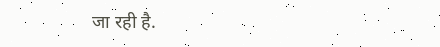जा रही है.